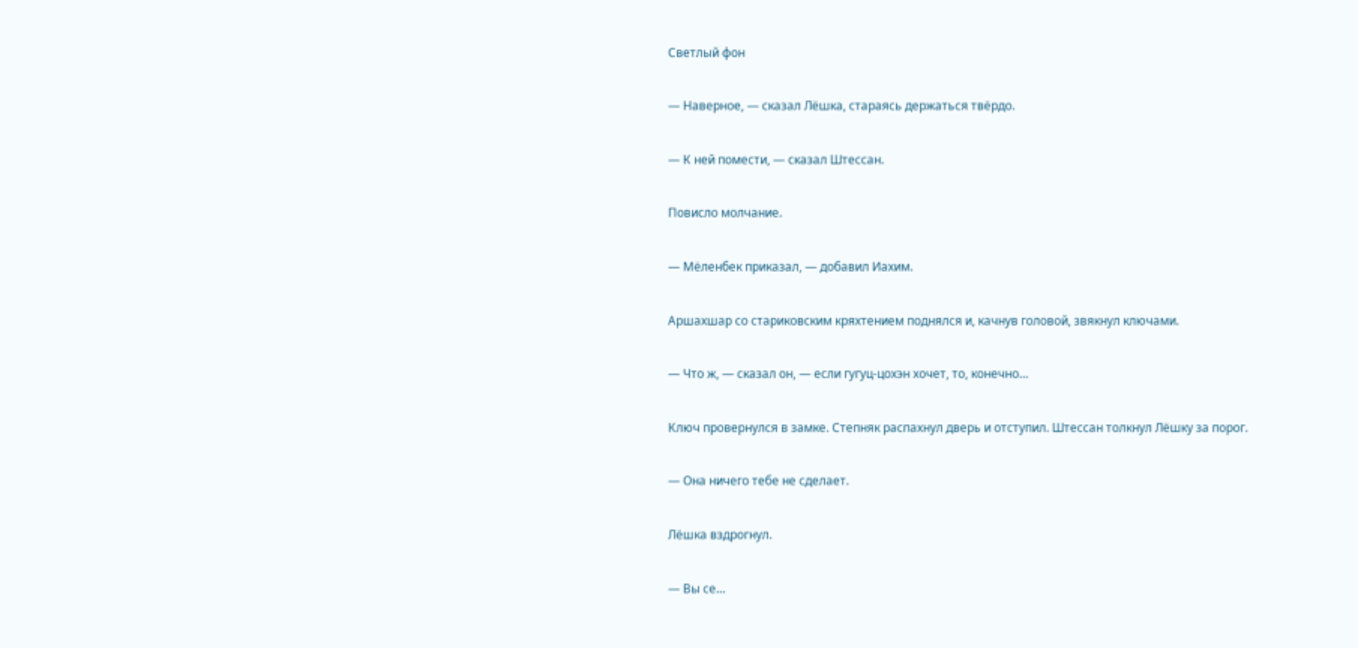Светлый фон

— Наверное, — сказал Лёшка, стараясь держаться твёрдо.

— К ней помести, — сказал Штессан.

Повисло молчание.

— Мёленбек приказал, — добавил Иахим.

Аршахшар со стариковским кряхтением поднялся и, качнув головой, звякнул ключами.

— Что ж, — сказал он, — если гугуц-цохэн хочет, то, конечно…

Ключ провернулся в замке. Степняк распахнул дверь и отступил. Штессан толкнул Лёшку за порог.

— Она ничего тебе не сделает.

Лёшка вздрогнул.

— Вы се…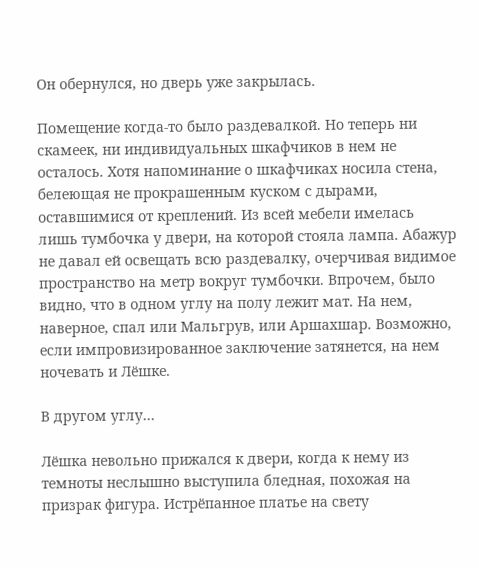Он обернулся, но дверь уже закрылась.

Помещение когда-то было раздевалкой. Но теперь ни скамеек, ни индивидуальных шкафчиков в нем не осталось. Хотя напоминание о шкафчиках носила стена, белеющая не прокрашенным куском с дырами, оставшимися от креплений. Из всей мебели имелась лишь тумбочка у двери, на которой стояла лампа. Абажур не давал ей освещать всю раздевалку, очерчивая видимое пространство на метр вокруг тумбочки. Впрочем, было видно, что в одном углу на полу лежит мат. На нем, наверное, спал или Мальгрув, или Аршахшар. Возможно, если импровизированное заключение затянется, на нем ночевать и Лёшке.

В другом углу…

Лёшка невольно прижался к двери, когда к нему из темноты неслышно выступила бледная, похожая на призрак фигура. Истрёпанное платье на свету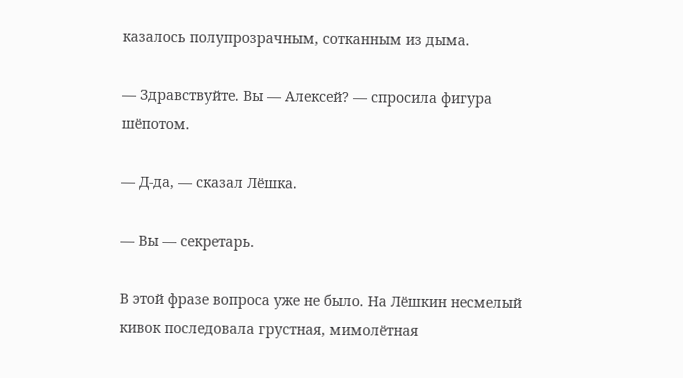казалось полупрозрачным, сотканным из дыма.

— Здравствуйте. Вы — Алексей? — спросила фигура шёпотом.

— Д-да, — сказал Лёшка.

— Вы — секретарь.

В этой фразе вопроса уже не было. На Лёшкин несмелый кивок последовала грустная, мимолётная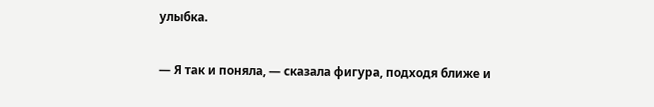улыбка.

— Я так и поняла, — сказала фигура, подходя ближе и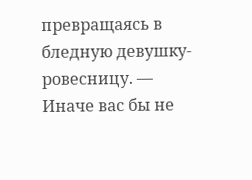превращаясь в бледную девушку-ровесницу. — Иначе вас бы не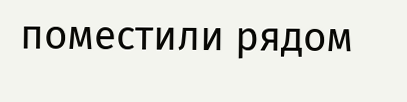поместили рядом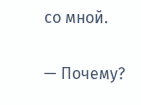со мной.

— Почему?